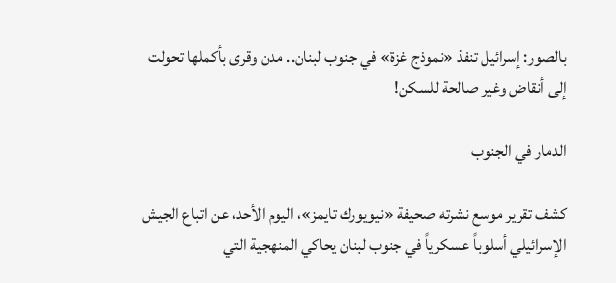بالصور: إسرائيل تنفذ «نموذج غزة» في جنوب لبنان.. مدن وقرى بأكملها تحولت إلى أنقاض وغير صالحة للسكن!

الدمار في الجنوب

كشف تقرير موسع نشرته صحيفة «نيويورك تايمز»، اليوم الأحد، عن اتباع الجيش الإسرائيلي أسلوباً عسكرياً في جنوب لبنان يحاكي المنهجية التي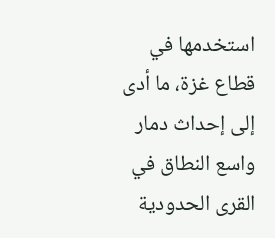استخدمها في قطاع غزة، ما أدى إلى إحداث دمار واسع النطاق في القرى الحدودية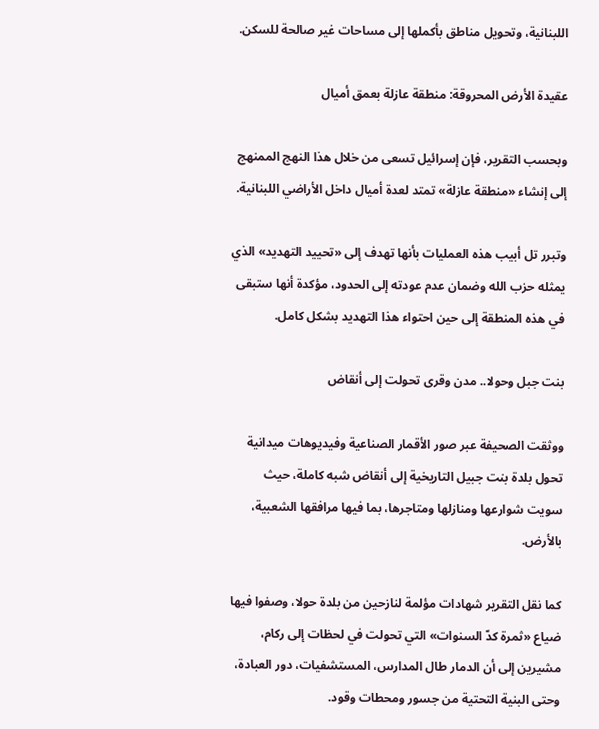اللبنانية، وتحويل مناطق بأكملها إلى مساحات غير صالحة للسكن.

عقيدة الأرض المحروقة: منطقة عازلة بعمق أميال

وبحسب التقرير، فإن إسرائيل تسعى من خلال هذا النهج الممنهج إلى إنشاء «منطقة عازلة» تمتد لعدة أميال داخل الأراضي اللبنانية.

وتبرر تل أبيب هذه العمليات بأنها تهدف إلى «تحييد التهديد» الذي يمثله حزب الله وضمان عدم عودته إلى الحدود، مؤكدة أنها ستبقى في هذه المنطقة إلى حين احتواء هذا التهديد بشكل كامل.

بنت جبل وحولا.. مدن وقرى تحولت إلى أنقاض

ووثقت الصحيفة عبر صور الأقمار الصناعية وفيديوهات ميدانية تحول بلدة بنت جبيل التاريخية إلى أنقاض شبه كاملة، حيث سويت شوارعها ومنازلها ومتاجرها، بما فيها مرافقها الشعبية، بالأرض.

كما نقل التقرير شهادات مؤلمة لنازحين من بلدة حولا، وصفوا فيها ضياع «ثمرة كدّ السنوات» التي تحولت في لحظات إلى ركام، مشيرين إلى أن الدمار طال المدارس، المستشفيات، دور العبادة، وحتى البنية التحتية من جسور ومحطات وقود.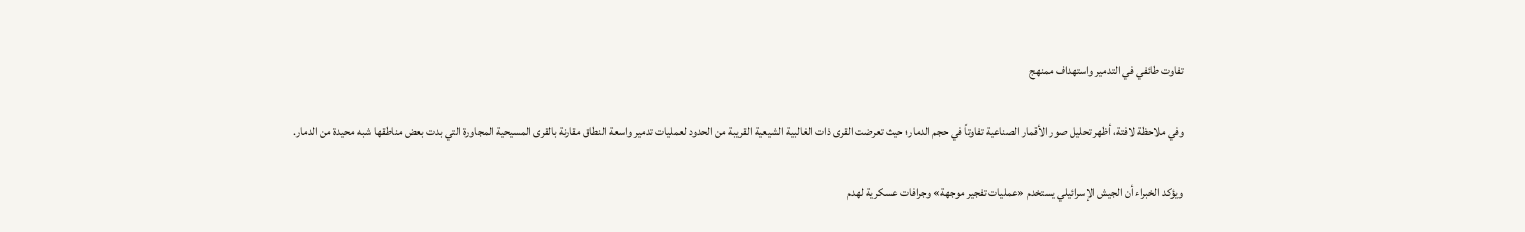تفاوت طائفي في التدمير واستهداف ممنهج

وفي ملاحظة لافتة، أظهر تحليل صور الأقمار الصناعية تفاوتاً في حجم الدمار؛ حيث تعرضت القرى ذات الغالبية الشيعية القريبة من الحدود لعمليات تدمير واسعة النطاق مقارنة بالقرى المسيحية المجاورة التي بدت بعض مناطقها شبه محيدة من الدمار.

ويؤكد الخبراء أن الجيش الإسرائيلي يستخدم «عمليات تفجير موجهة» وجرافات عسكرية لهدم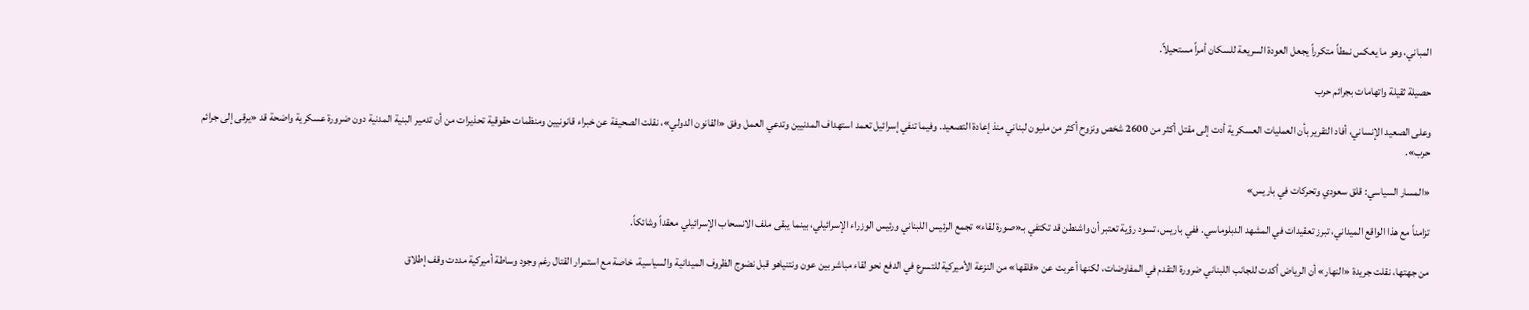المباني، وهو ما يعكس نمطاً متكرراً يجعل العودة السريعة للسكان أمراً مستحيلاً.

حصيلة ثقيلة واتهامات بجرائم حرب

وعلى الصعيد الإنساني، أفاد التقرير بأن العمليات العسكرية أدت إلى مقتل أكثر من 2600 شخص ونزوح أكثر من مليون لبناني منذ إعادة التصعيد. وفيما تنفي إسرائيل تعمد استهداف المدنيين وتدعي العمل وفق «القانون الدولي»، نقلت الصحيفة عن خبراء قانونيين ومنظمات حقوقية تحذيرات من أن تدمير البنية المدنية دون ضرورة عسكرية واضحة قد «يرقى إلى جرائم حرب».

«المسار السياسي: قلق سعودي وتحركات في باريس»

تزامناً مع هذا الواقع الميداني، تبرز تعقيدات في المشهد الدبلوماسي. ففي باريس، تسود رؤية تعتبر أن واشنطن قد تكتفي بـ«صورة لقاء» تجمع الرئيس اللبناني ورئيس الوزراء الإسرائيلي، بينما يبقى ملف الانسحاب الإسرائيلي معقداً وشائكاً.

من جهتها، نقلت جريدة «النهار» أن الرياض أكدت للجانب اللبناني ضرورة التقدم في المفاوضات، لكنها أعربت عن «قلقها» من النزعة الأميركية للتسرع في الدفع نحو لقاء مباشر بين عون ونتنياهو قبل نضوج الظروف الميدانية والسياسية، خاصة مع استمرار القتال رغم وجود وساطة أميركية مددت وقف إطلاق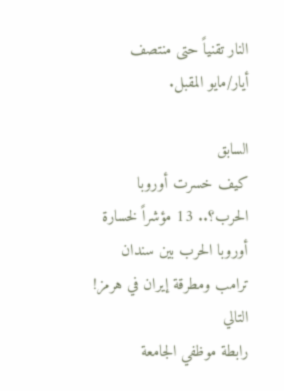النار تقنياً حتى منتصف أيار/مايو المقبل.

السابق
كيف خسرت أوروبا الحرب؟.. 13 مؤشراً لخسارة أوروبا الحرب بين سندان ترامب ومطرقة إيران في هرمز!
التالي
رابطة موظفي الجامعة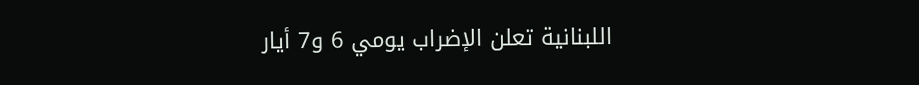اللبنانية تعلن الإضراب يومي 6 و7 أيار